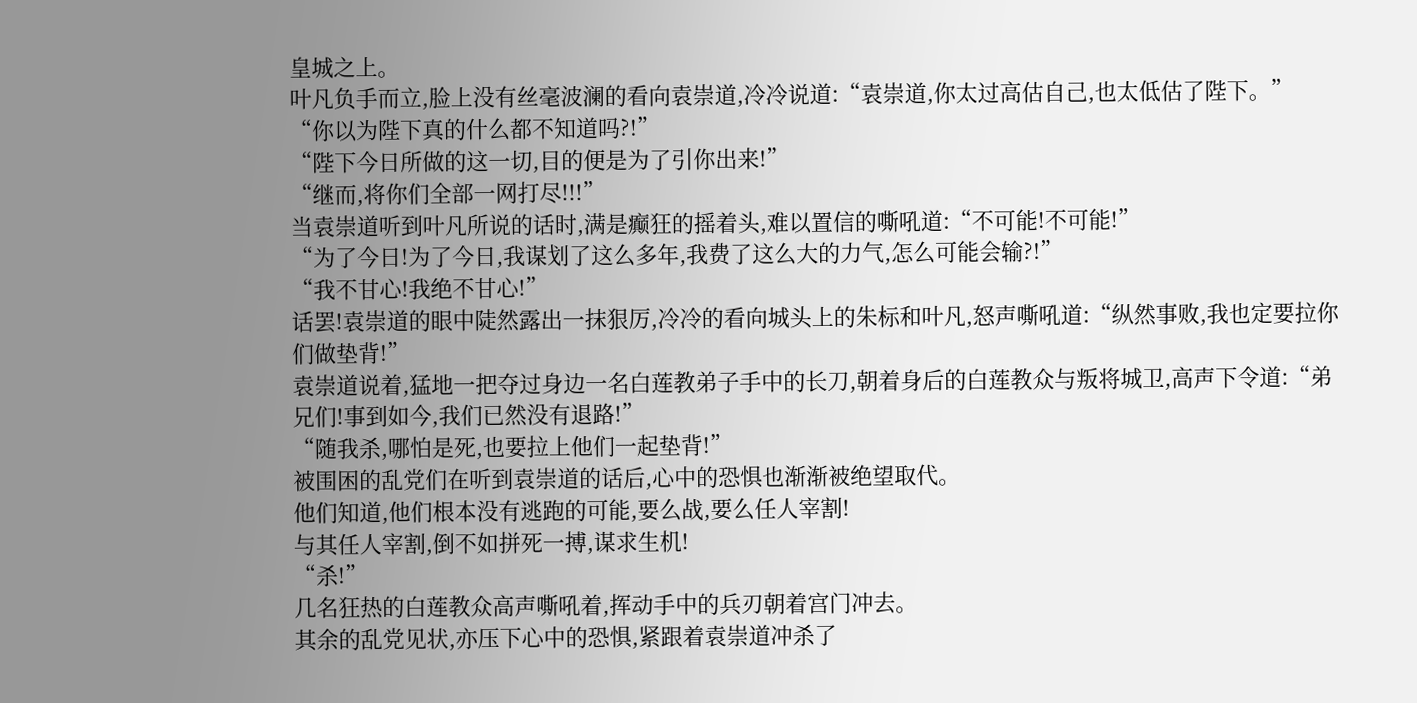皇城之上。
叶凡负手而立,脸上没有丝毫波澜的看向袁崇道,冷冷说道:“袁崇道,你太过高估自己,也太低估了陛下。”
“你以为陛下真的什么都不知道吗?!”
“陛下今日所做的这一切,目的便是为了引你出来!”
“继而,将你们全部一网打尽!!!”
当袁崇道听到叶凡所说的话时,满是癫狂的摇着头,难以置信的嘶吼道:“不可能!不可能!”
“为了今日!为了今日,我谋划了这么多年,我费了这么大的力气,怎么可能会输?!”
“我不甘心!我绝不甘心!”
话罢!袁崇道的眼中陡然露出一抹狠厉,冷冷的看向城头上的朱标和叶凡,怒声嘶吼道:“纵然事败,我也定要拉你们做垫背!”
袁崇道说着,猛地一把夺过身边一名白莲教弟子手中的长刀,朝着身后的白莲教众与叛将城卫,高声下令道:“弟兄们!事到如今,我们已然没有退路!”
“随我杀,哪怕是死,也要拉上他们一起垫背!”
被围困的乱党们在听到袁崇道的话后,心中的恐惧也渐渐被绝望取代。
他们知道,他们根本没有逃跑的可能,要么战,要么任人宰割!
与其任人宰割,倒不如拼死一搏,谋求生机!
“杀!”
几名狂热的白莲教众高声嘶吼着,挥动手中的兵刃朝着宫门冲去。
其余的乱党见状,亦压下心中的恐惧,紧跟着袁崇道冲杀了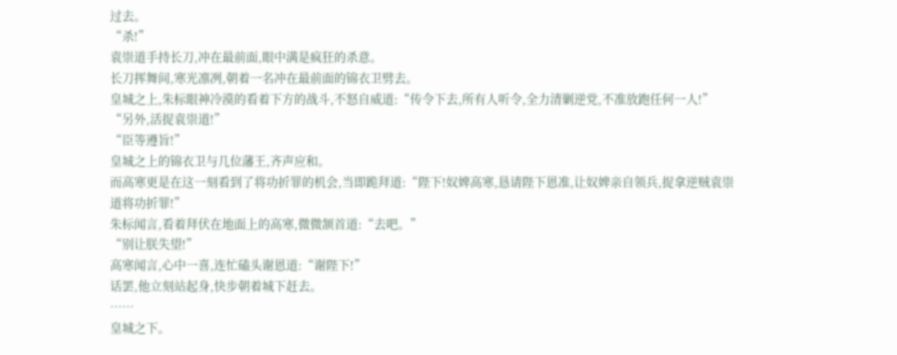过去。
“杀!”
袁崇道手持长刀,冲在最前面,眼中满是疯狂的杀意。
长刀挥舞间,寒光凛冽,朝着一名冲在最前面的锦衣卫劈去。
皇城之上,朱标眼神冷漠的看着下方的战斗,不怒自威道:“传令下去,所有人听令,全力清剿逆党,不准放跑任何一人!”
“另外,活捉袁崇道!”
“臣等遵旨!”
皇城之上的锦衣卫与几位藩王,齐声应和。
而高寒更是在这一刻看到了将功折罪的机会,当即跪拜道:“陛下!奴婢高寒,恳请陛下恩准,让奴婢亲自领兵,捉拿逆贼袁崇道将功折罪!”
朱标闻言,看着拜伏在地面上的高寒,微微颔首道:“去吧。”
“别让朕失望!”
高寒闻言,心中一喜,连忙磕头谢恩道:“谢陛下!”
话罢,他立刻站起身,快步朝着城下赶去。
……
皇城之下。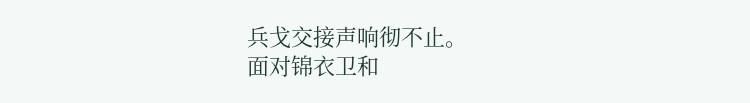兵戈交接声响彻不止。
面对锦衣卫和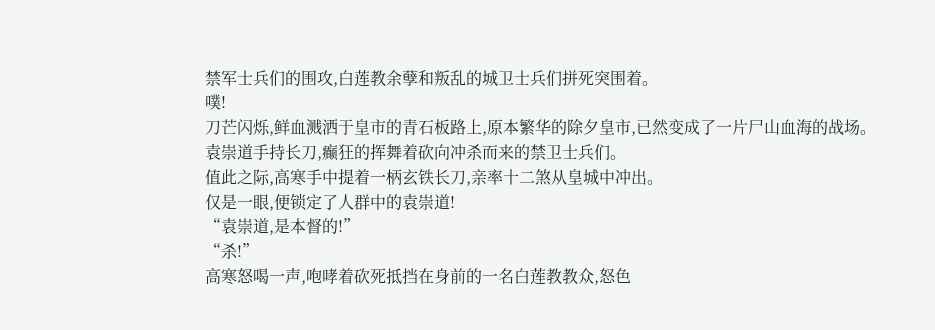禁军士兵们的围攻,白莲教余孽和叛乱的城卫士兵们拼死突围着。
噗!
刀芒闪烁,鲜血溅洒于皇市的青石板路上,原本繁华的除夕皇市,已然变成了一片尸山血海的战场。
袁崇道手持长刀,癫狂的挥舞着砍向冲杀而来的禁卫士兵们。
值此之际,高寒手中提着一柄玄铁长刀,亲率十二煞从皇城中冲出。
仅是一眼,便锁定了人群中的袁崇道!
“袁崇道,是本督的!”
“杀!”
高寒怒喝一声,咆哮着砍死抵挡在身前的一名白莲教教众,怒色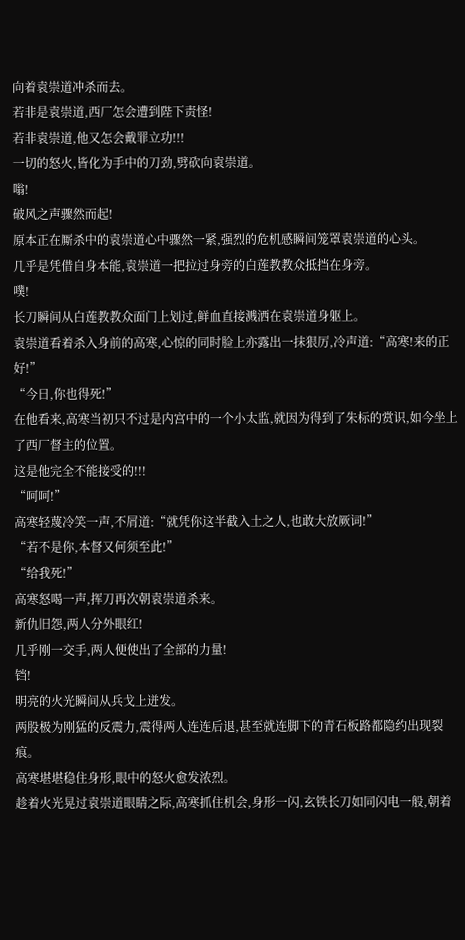向着袁崇道冲杀而去。
若非是袁崇道,西厂怎会遭到陛下责怪!
若非袁崇道,他又怎会戴罪立功!!!
一切的怒火,皆化为手中的刀劲,劈砍向袁崇道。
嗡!
破风之声骤然而起!
原本正在厮杀中的袁崇道心中骤然一紧,强烈的危机感瞬间笼罩袁崇道的心头。
几乎是凭借自身本能,袁崇道一把拉过身旁的白莲教教众抵挡在身旁。
噗!
长刀瞬间从白莲教教众面门上划过,鲜血直接溅洒在袁崇道身躯上。
袁崇道看着杀入身前的高寒,心惊的同时脸上亦露出一抹狠厉,冷声道:“高寒!来的正好!”
“今日,你也得死!”
在他看来,高寒当初只不过是内宫中的一个小太监,就因为得到了朱标的赏识,如今坐上了西厂督主的位置。
这是他完全不能接受的!!!
“呵呵!”
高寒轻蔑冷笑一声,不屑道:“就凭你这半截入土之人,也敢大放厥词!”
“若不是你,本督又何须至此!”
“给我死!”
高寒怒喝一声,挥刀再次朝袁崇道杀来。
新仇旧怨,两人分外眼红!
几乎刚一交手,两人便使出了全部的力量!
铛!
明亮的火光瞬间从兵戈上迸发。
两股极为刚猛的反震力,震得两人连连后退,甚至就连脚下的青石板路都隐约出现裂痕。
高寒堪堪稳住身形,眼中的怒火愈发浓烈。
趁着火光晃过袁崇道眼睛之际,高寒抓住机会,身形一闪,玄铁长刀如同闪电一般,朝着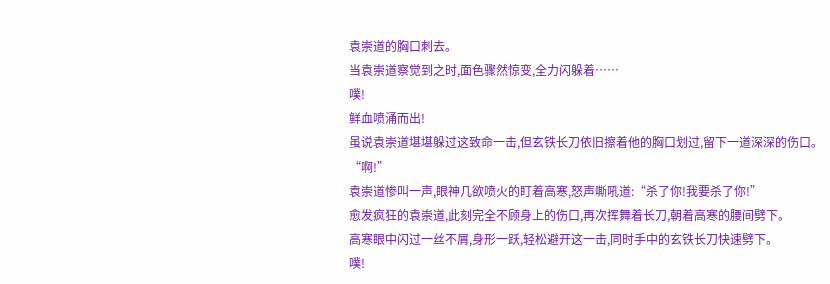袁崇道的胸口刺去。
当袁崇道察觉到之时,面色骤然惊变,全力闪躲着……
噗!
鲜血喷涌而出!
虽说袁崇道堪堪躲过这致命一击,但玄铁长刀依旧擦着他的胸口划过,留下一道深深的伤口。
“啊!”
袁崇道惨叫一声,眼神几欲喷火的盯着高寒,怒声嘶吼道:“杀了你!我要杀了你!”
愈发疯狂的袁崇道,此刻完全不顾身上的伤口,再次挥舞着长刀,朝着高寒的腰间劈下。
高寒眼中闪过一丝不屑,身形一跃,轻松避开这一击,同时手中的玄铁长刀快速劈下。
噗!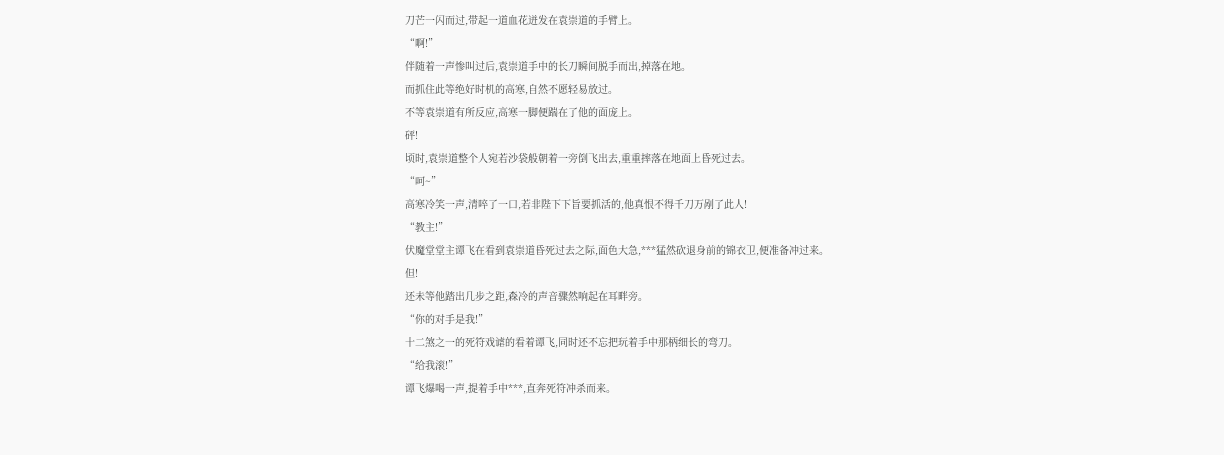刀芒一闪而过,带起一道血花迸发在袁崇道的手臂上。
“啊!”
伴随着一声惨叫过后,袁崇道手中的长刀瞬间脱手而出,掉落在地。
而抓住此等绝好时机的高寒,自然不愿轻易放过。
不等袁崇道有所反应,高寒一脚便踹在了他的面庞上。
砰!
顷时,袁崇道整个人宛若沙袋般朝着一旁倒飞出去,重重摔落在地面上昏死过去。
“呵~”
高寒冷笑一声,清啐了一口,若非陛下下旨要抓活的,他真恨不得千刀万剐了此人!
“教主!”
伏魔堂堂主谭飞在看到袁崇道昏死过去之际,面色大急,***猛然砍退身前的锦衣卫,便准备冲过来。
但!
还未等他踏出几步之距,森冷的声音骤然响起在耳畔旁。
“你的对手是我!”
十二煞之一的死符戏谑的看着谭飞,同时还不忘把玩着手中那柄细长的弯刀。
“给我滚!”
谭飞爆喝一声,提着手中***,直奔死符冲杀而来。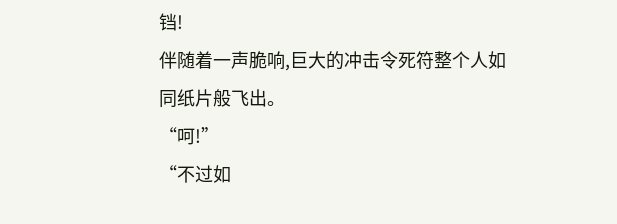铛!
伴随着一声脆响,巨大的冲击令死符整个人如同纸片般飞出。
“呵!”
“不过如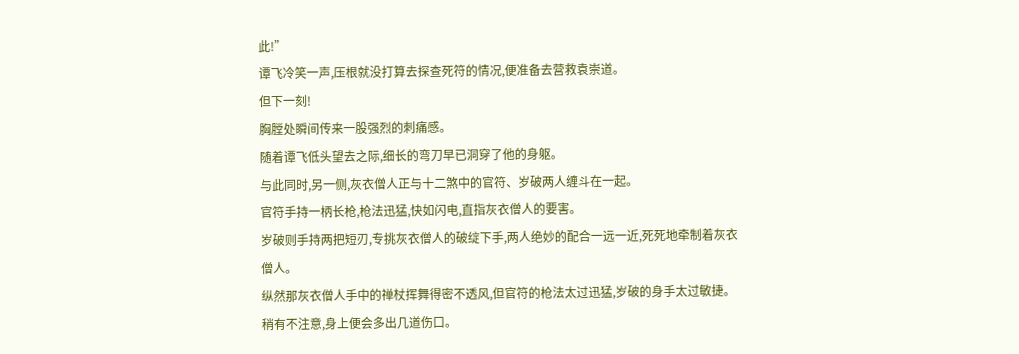此!”
谭飞冷笑一声,压根就没打算去探查死符的情况,便准备去营救袁崇道。
但下一刻!
胸膛处瞬间传来一股强烈的刺痛感。
随着谭飞低头望去之际,细长的弯刀早已洞穿了他的身躯。
与此同时,另一侧,灰衣僧人正与十二煞中的官符、岁破两人缠斗在一起。
官符手持一柄长枪,枪法迅猛,快如闪电,直指灰衣僧人的要害。
岁破则手持两把短刃,专挑灰衣僧人的破绽下手,两人绝妙的配合一远一近,死死地牵制着灰衣僧人。
纵然那灰衣僧人手中的禅杖挥舞得密不透风,但官符的枪法太过迅猛,岁破的身手太过敏捷。
稍有不注意,身上便会多出几道伤口。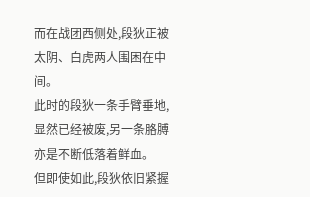而在战团西侧处,段狄正被太阴、白虎两人围困在中间。
此时的段狄一条手臂垂地,显然已经被废,另一条胳膊亦是不断低落着鲜血。
但即使如此,段狄依旧紧握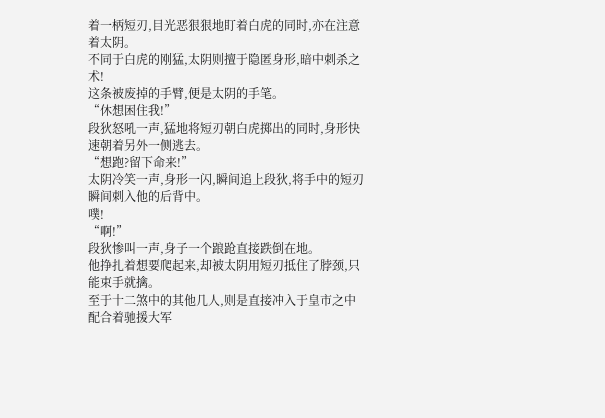着一柄短刃,目光恶狠狠地盯着白虎的同时,亦在注意着太阴。
不同于白虎的刚猛,太阴则擅于隐匿身形,暗中刺杀之术!
这条被废掉的手臂,便是太阴的手笔。
“休想困住我!”
段狄怒吼一声,猛地将短刃朝白虎掷出的同时,身形快速朝着另外一侧逃去。
“想跑?留下命来!”
太阴冷笑一声,身形一闪,瞬间追上段狄,将手中的短刃瞬间刺入他的后背中。
噗!
“啊!”
段狄惨叫一声,身子一个踉跄直接跌倒在地。
他挣扎着想要爬起来,却被太阴用短刃抵住了脖颈,只能束手就擒。
至于十二煞中的其他几人,则是直接冲入于皇市之中配合着驰援大军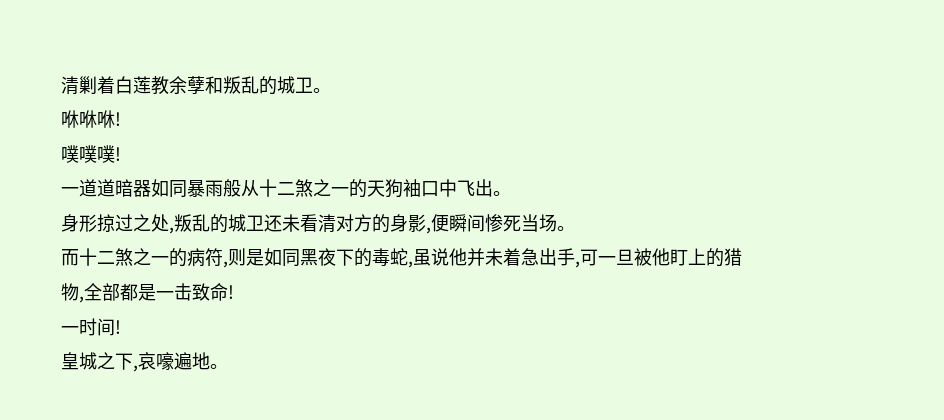清剿着白莲教余孽和叛乱的城卫。
咻咻咻!
噗噗噗!
一道道暗器如同暴雨般从十二煞之一的天狗袖口中飞出。
身形掠过之处,叛乱的城卫还未看清对方的身影,便瞬间惨死当场。
而十二煞之一的病符,则是如同黑夜下的毒蛇,虽说他并未着急出手,可一旦被他盯上的猎物,全部都是一击致命!
一时间!
皇城之下,哀嚎遍地。